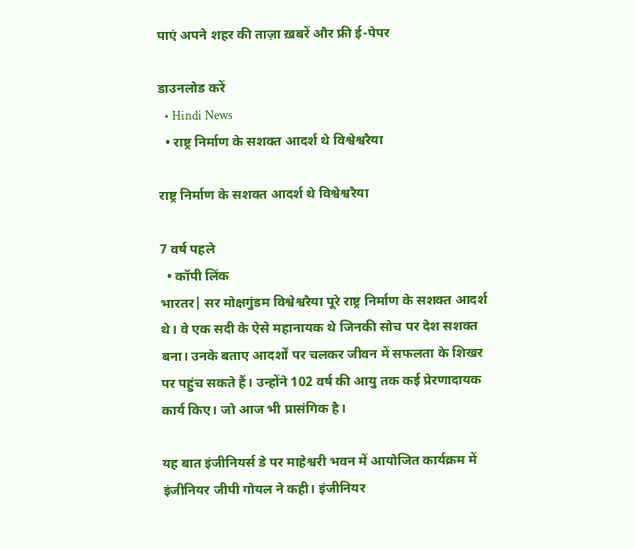पाएं अपने शहर की ताज़ा ख़बरें और फ्री ई-पेपर

डाउनलोड करें
  • Hindi News
  • राष्ट्र निर्माण के सशक्त आदर्श थे विश्वेश्वरैया

राष्ट्र निर्माण के सशक्त आदर्श थे विश्वेश्वरैया

7 वर्ष पहले
  • कॉपी लिंक
भारतर| सर मोक्षगुंडम विश्वेश्वरैया पूरे राष्ट्र निर्माण के सशक्त आदर्श थे। वे एक सदी के ऐसे महानायक थे जिनकी सोच पर देश सशक्त बना। उनके बताए आदर्शों पर चलकर जीवन में सफलता के शिखर पर पहुंच सकते हैं। उन्होंने 102 वर्ष की आयु तक कई प्रेरणादायक कार्य किए। जो आज भी प्रासंगिक है।

यह बात इंजीनियर्स डे पर माहेश्वरी भवन में आयोजित कार्यक्रम में इंजीनियर जीपी गोयल ने कही। इंजीनियर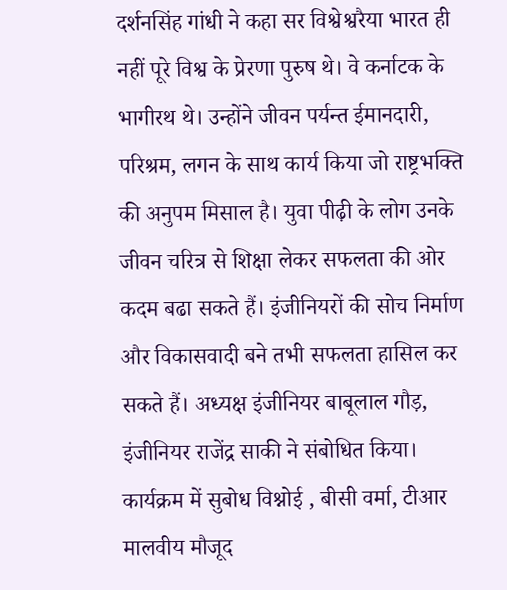दर्शनसिंह गांधी ने कहा सर विश्वेश्वरैया भारत ही नहीं पूरे विश्व के प्रेरणा पुरुष थे। वे कर्नाटक के भागीरथ थे। उन्होंने जीवन पर्यन्त ईमानदारी, परिश्रम, लगन के साथ कार्य किया जो राष्ट्रभक्ति की अनुपम मिसाल है। युवा पीढ़ी के लोग उनके जीवन चरित्र से शिक्षा लेकर सफलता की ओर कदम बढा सकते हैं। इंजीनियरों की सोच निर्माण और विकासवादी बने तभी सफलता हासिल कर सकते हैं। अध्यक्ष इंजीनियर बाबूलाल गौड़, इंजीनियर राजेंद्र साकी ने संबोधित किया। कार्यक्रम में सुबोध विश्नोई , बीसी वर्मा, टीआर मालवीय मौजूद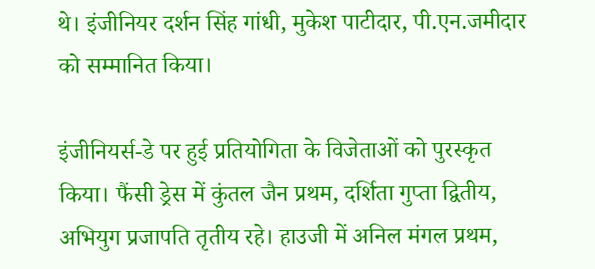थे। इंजीनियर दर्शन सिंह गांधी, मुकेश पाटीदार, पी.एन.जमीदार को सम्मानित किया।

इंजीनियर्स-डे पर हुई प्रतियोगिता के विजेताओं को पुरस्कृत किया। फैंसी ड्रेस में कुंतल जैन प्रथम, दर्शिता गुप्ता द्वितीय, अभियुग प्रजापति तृतीय रहे। हाउजी में अनिल मंगल प्रथम,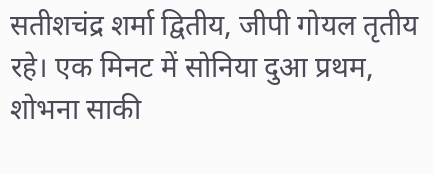सतीशचंद्र शर्मा द्वितीय, जीपी गोयल तृतीय रहे। एक मिनट में सोनिया दुआ प्रथम, शोभना साकी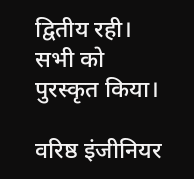द्वितीय रही। सभी को पुरस्कृत किया।

वरिष्ठ इंजीनियर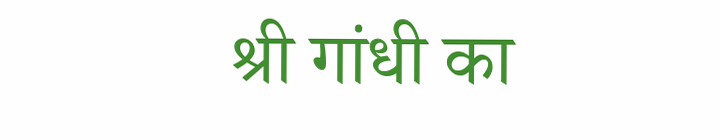श्री गांधी का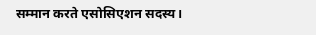सम्मान करते एसोसिएशन सदस्य।